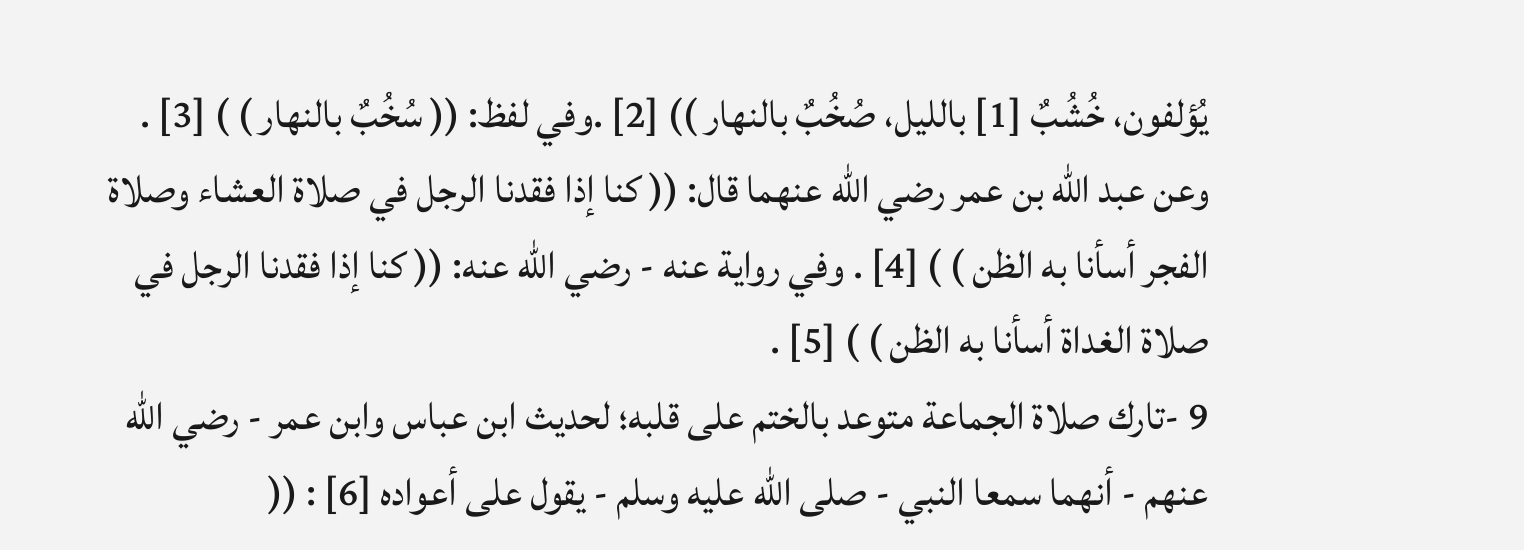يُؤلفون، خُشُبٌ [1] بالليل، صُخُبٌ بالنهار )) [2] .وفي لفظ: (( سُخُبٌ بالنهار ) ) [3] .
وعن عبد الله بن عمر رضي الله عنهما قال: (( كنا إذا فقدنا الرجل في صلاة العشاء وصلاة الفجر أسأنا به الظن ) ) [4] . وفي رواية عنه - رضي الله عنه: (( كنا إذا فقدنا الرجل في صلاة الغداة أسأنا به الظن ) ) [5] .
9 -تارك صلاة الجماعة متوعد بالختم على قلبه؛ لحديث ابن عباس وابن عمر - رضي الله عنهم - أنهما سمعا النبي - صلى الله عليه وسلم - يقول على أعواده [6] : ((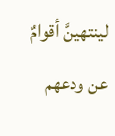لينتهينَّ أقوامٌ عن ودعهم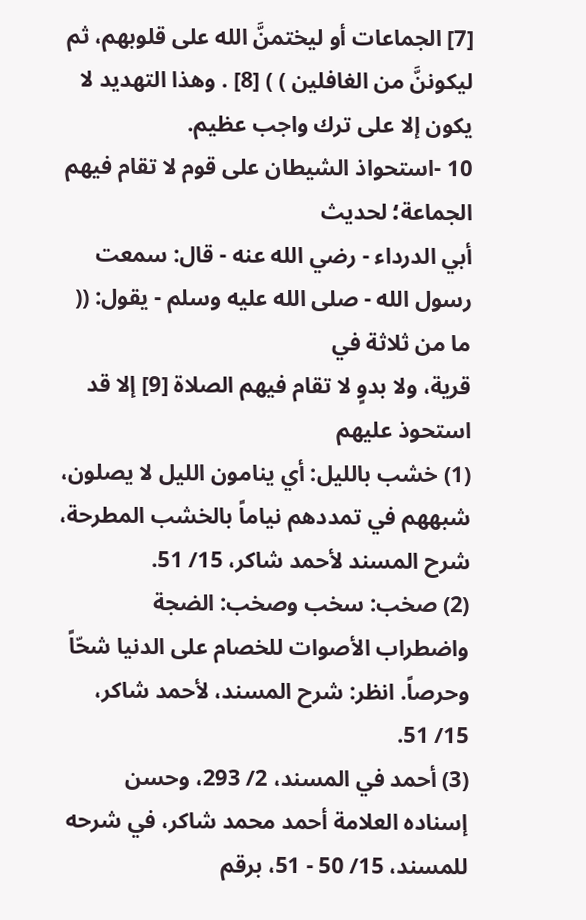[7] الجماعات أو ليختمنَّ الله على قلوبهم، ثم ليكوننَّ من الغافلين ) ) [8] . وهذا التهديد لا يكون إلا على ترك واجب عظيم.
10 -استحواذ الشيطان على قوم لا تقام فيهم الجماعة؛ لحديث
أبي الدرداء - رضي الله عنه - قال: سمعت رسول الله - صلى الله عليه وسلم - يقول: (( ما من ثلاثة في
قرية، ولا بدوٍ لا تقام فيهم الصلاة [9] إلا قد استحوذ عليهم
(1) خشب بالليل: أي ينامون الليل لا يصلون، شبههم في تمددهم نياماً بالخشب المطرحة، شرح المسند لأحمد شاكر، 15/ 51.
(2) صخب: سخب وصخب: الضجة واضطراب الأصوات للخصام على الدنيا شحّاً وحرصاً. انظر: شرح المسند، لأحمد شاكر، 15/ 51.
(3) أحمد في المسند، 2/ 293، وحسن إسناده العلامة أحمد محمد شاكر، في شرحه للمسند، 15/ 50 - 51، برقم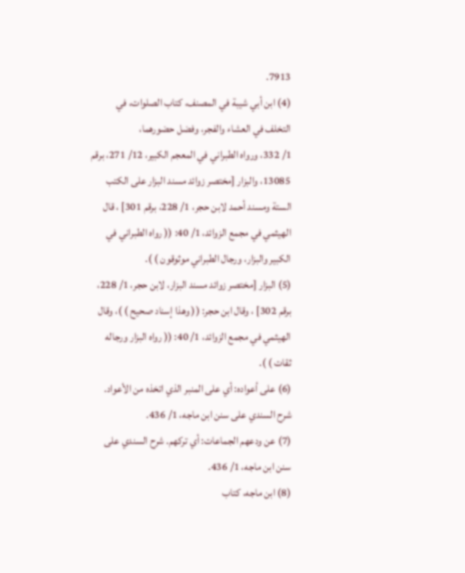7913.
(4) ابن أبي شيبة في المصنف، كتاب الصلوات، في التخلف في العشاء والفجر، وفضل حضورهما،
1/ 332، ورواه الطبراني في المعجم الكبير، 12/ 271، برقم 13085، والبزار [مختصر زوائد مسند البزار على الكتب الستة ومسند أحمد لابن حجر، 1/ 228، برقم 301] ، قال الهيثمي في مجمع الزوائد، 1/ 40: (( رواه الطبراني في الكبير والبزار، ورجال الطبراني موثوقون ) ).
(5) البزار [مختصر زوائد مسند البزار، لابن حجر، 1/ 228، برقم 302] ، وقال ابن حجر: (( وهذا إسناد صحيح ) )، وقال الهيثمي في مجمع الزوائد، 1/ 40: (( رواه البزار ورجاله ثقات ) ).
(6) على أعواده: أي على المنبر الذي اتخذه من الأعواد. شرح السندي على سنن ابن ماجه، 1/ 436.
(7) عن ودعهم الجماعات: أي تركهم. شرح السندي على سنن ابن ماجه، 1/ 436.
(8) ابن ماجه، كتاب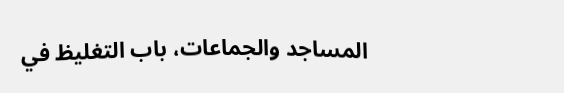المساجد والجماعات، باب التغليظ في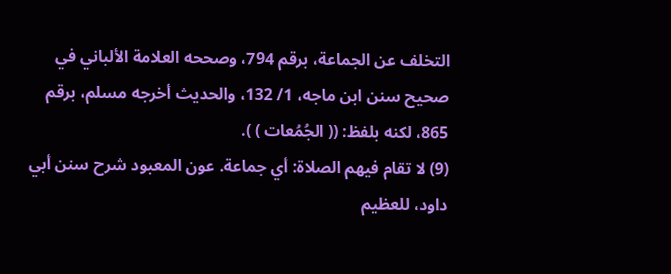التخلف عن الجماعة، برقم 794، وصححه العلامة الألباني في صحيح سنن ابن ماجه، 1/ 132، والحديث أخرجه مسلم، برقم 865، لكنه بلفظ: (( الجُمُعات ) ).
(9) لا تقام فيهم الصلاة: أي جماعة. عون المعبود شرح سنن أبي داود، للعظيم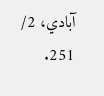آبادي، 2/ 251.